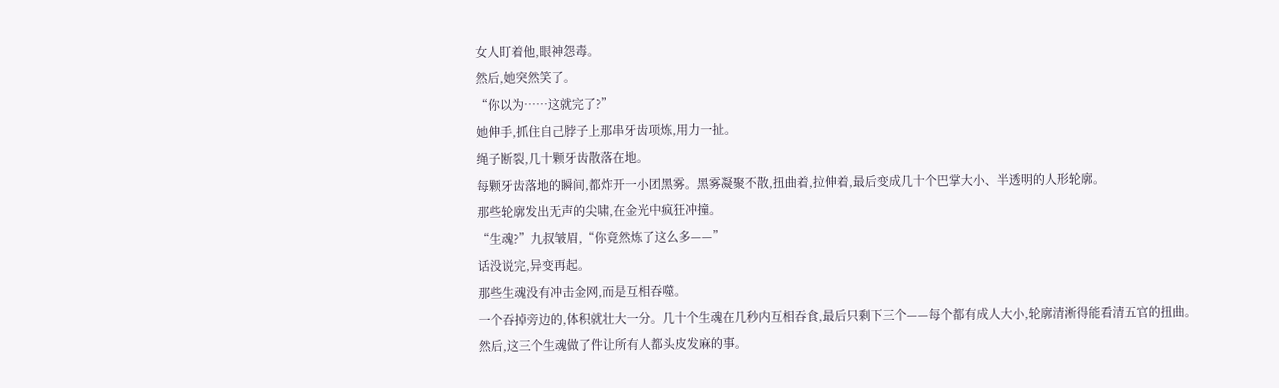女人盯着他,眼神怨毒。
然后,她突然笑了。
“你以为……这就完了?”
她伸手,抓住自己脖子上那串牙齿项炼,用力一扯。
绳子断裂,几十颗牙齿散落在地。
每颗牙齿落地的瞬间,都炸开一小团黑雾。黑雾凝聚不散,扭曲着,拉伸着,最后变成几十个巴掌大小、半透明的人形轮廓。
那些轮廓发出无声的尖啸,在金光中疯狂冲撞。
“生魂?”九叔皱眉,“你竟然炼了这么多——”
话没说完,异变再起。
那些生魂没有冲击金网,而是互相吞噬。
一个吞掉旁边的,体积就壮大一分。几十个生魂在几秒内互相吞食,最后只剩下三个——每个都有成人大小,轮廓清淅得能看清五官的扭曲。
然后,这三个生魂做了件让所有人都头皮发麻的事。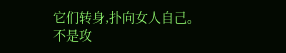它们转身,扑向女人自己。
不是攻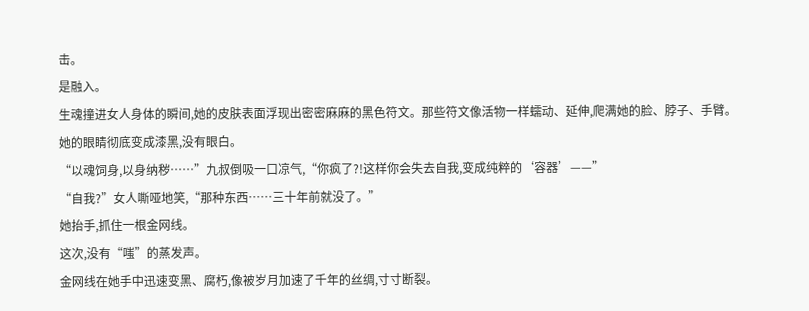击。
是融入。
生魂撞进女人身体的瞬间,她的皮肤表面浮现出密密麻麻的黑色符文。那些符文像活物一样蠕动、延伸,爬满她的脸、脖子、手臂。
她的眼睛彻底变成漆黑,没有眼白。
“以魂饲身,以身纳秽……”九叔倒吸一口凉气,“你疯了?!这样你会失去自我,变成纯粹的‘容器’——”
“自我?”女人嘶哑地笑,“那种东西……三十年前就没了。”
她抬手,抓住一根金网线。
这次,没有“嗤”的蒸发声。
金网线在她手中迅速变黑、腐朽,像被岁月加速了千年的丝绸,寸寸断裂。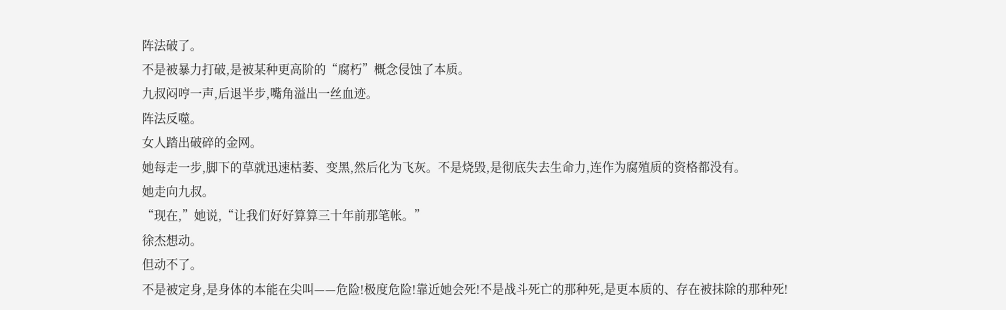阵法破了。
不是被暴力打破,是被某种更高阶的“腐朽”概念侵蚀了本质。
九叔闷哼一声,后退半步,嘴角溢出一丝血迹。
阵法反噬。
女人踏出破碎的金网。
她每走一步,脚下的草就迅速枯萎、变黑,然后化为飞灰。不是烧毁,是彻底失去生命力,连作为腐殖质的资格都没有。
她走向九叔。
“现在,”她说,“让我们好好算算三十年前那笔帐。”
徐杰想动。
但动不了。
不是被定身,是身体的本能在尖叫——危险!极度危险!靠近她会死!不是战斗死亡的那种死,是更本质的、存在被抹除的那种死!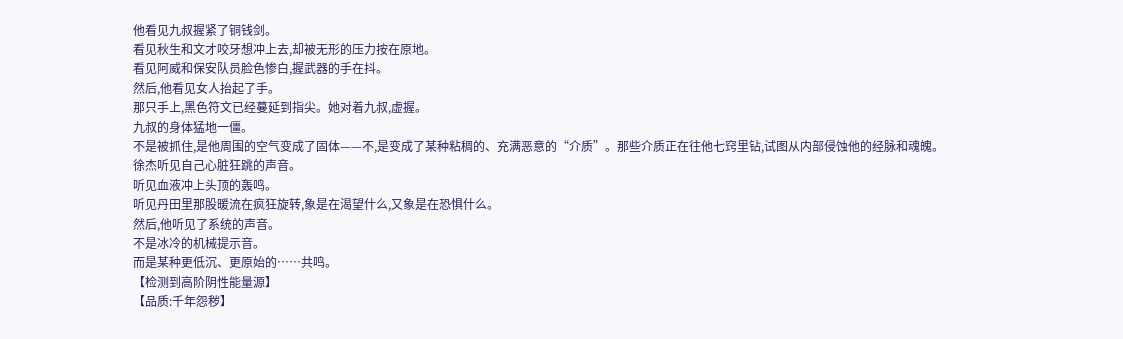他看见九叔握紧了铜钱剑。
看见秋生和文才咬牙想冲上去,却被无形的压力按在原地。
看见阿威和保安队员脸色惨白,握武器的手在抖。
然后,他看见女人抬起了手。
那只手上,黑色符文已经蔓延到指尖。她对着九叔,虚握。
九叔的身体猛地一僵。
不是被抓住,是他周围的空气变成了固体——不,是变成了某种粘稠的、充满恶意的“介质”。那些介质正在往他七窍里钻,试图从内部侵蚀他的经脉和魂魄。
徐杰听见自己心脏狂跳的声音。
听见血液冲上头顶的轰鸣。
听见丹田里那股暖流在疯狂旋转,象是在渴望什么,又象是在恐惧什么。
然后,他听见了系统的声音。
不是冰冷的机械提示音。
而是某种更低沉、更原始的……共鸣。
【检测到高阶阴性能量源】
【品质:千年怨秽】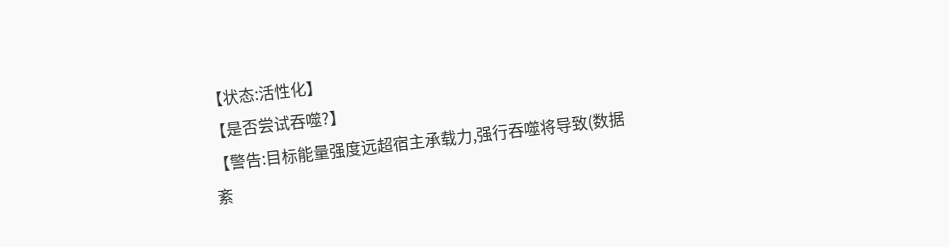【状态:活性化】
【是否尝试吞噬?】
【警告:目标能量强度远超宿主承载力,强行吞噬将导致(数据紊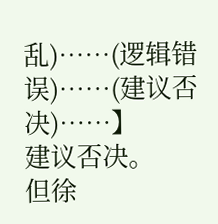乱)……(逻辑错误)……(建议否决)……】
建议否决。
但徐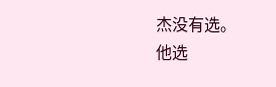杰没有选。
他选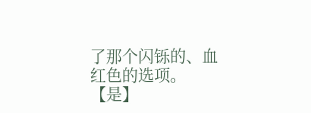了那个闪铄的、血红色的选项。
【是】